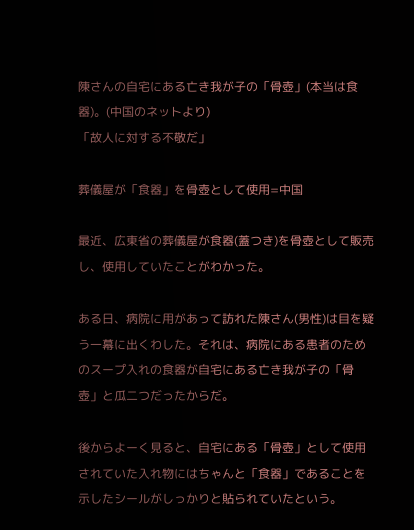陳さんの自宅にある亡き我が子の「骨壺」(本当は食器)。(中国のネットより)
「故人に対する不敬だ」

葬儀屋が「食器」を骨壺として使用=中国

最近、広東省の葬儀屋が食器(蓋つき)を骨壺として販売し、使用していたことがわかった。

ある日、病院に用があって訪れた陳さん(男性)は目を疑う一幕に出くわした。それは、病院にある患者のためのスープ入れの食器が自宅にある亡き我が子の「骨壺」と瓜二つだったからだ。

後からよーく見ると、自宅にある「骨壺」として使用されていた入れ物にはちゃんと「食器」であることを示したシールがしっかりと貼られていたという。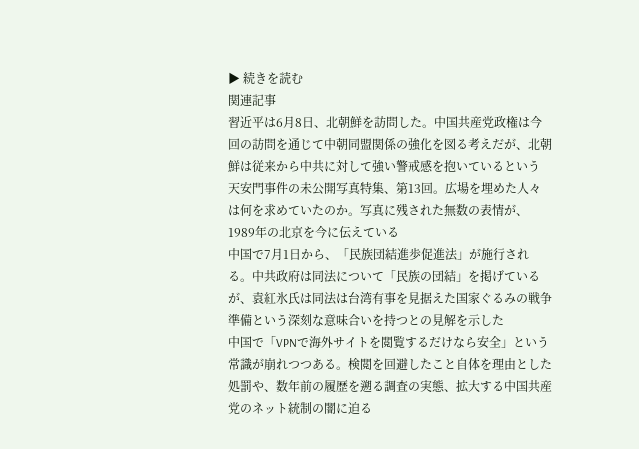▶ 続きを読む
関連記事
習近平は6月8日、北朝鮮を訪問した。中国共産党政権は今回の訪問を通じて中朝同盟関係の強化を図る考えだが、北朝鮮は従来から中共に対して強い警戒感を抱いているという
天安門事件の未公開写真特集、第13回。広場を埋めた人々は何を求めていたのか。写真に残された無数の表情が、1989年の北京を今に伝えている
中国で7月1日から、「民族団結進歩促進法」が施行される。中共政府は同法について「民族の団結」を掲げているが、袁紅氷氏は同法は台湾有事を見据えた国家ぐるみの戦争準備という深刻な意味合いを持つとの見解を示した
中国で「VPNで海外サイトを閲覧するだけなら安全」という常識が崩れつつある。検閲を回避したこと自体を理由とした処罰や、数年前の履歴を遡る調査の実態、拡大する中国共産党のネット統制の闇に迫る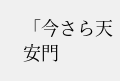「今さら天安門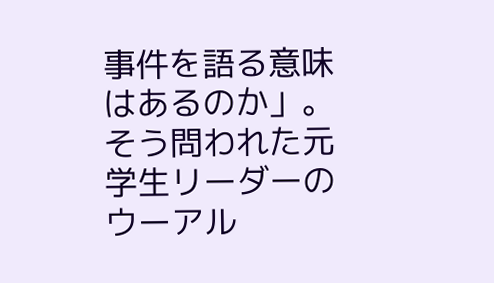事件を語る意味はあるのか」。そう問われた元学生リーダーのウーアル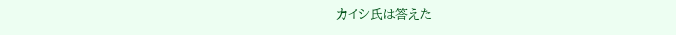カイシ氏は答えた